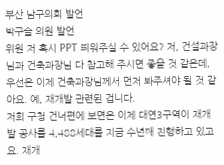부산 남구의회 발언
박구슬 의원 발언
위원 저 혹시 PPT 띄워주실 수 있어요? 저, 건설과장님과 건축과장님 다 참고해 주시면 좋을 것 같은데, 우선은 이제 건축과장님께서 먼저 봐주셔야 될 것 같아요. 예, 재개발 관련된 겁니다.
저희 구청 건너편에 보면은 이제 대연3구역이 재개발 공사를 4,488세대를 지금 수년째 진행하고 있고요. 재개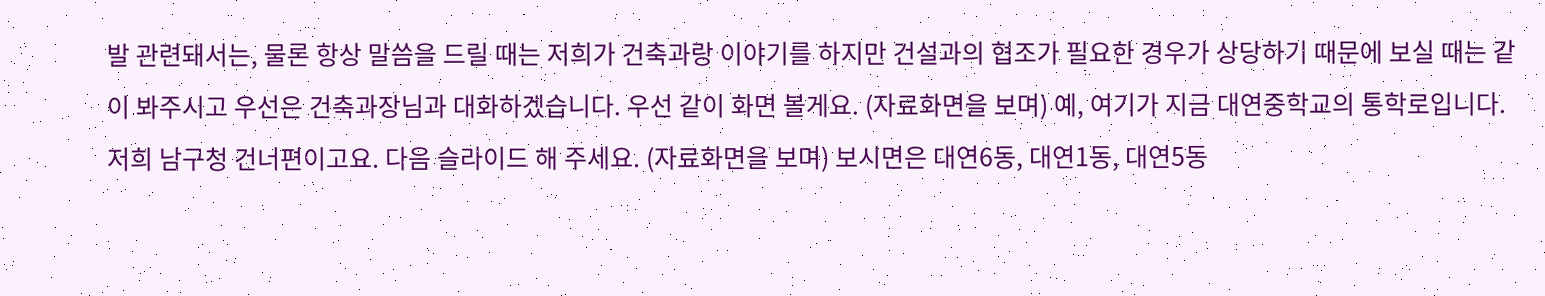발 관련돼서는, 물론 항상 말씀을 드릴 때는 저희가 건축과랑 이야기를 하지만 건설과의 협조가 필요한 경우가 상당하기 때문에 보실 때는 같이 봐주시고 우선은 건축과장님과 대화하겠습니다. 우선 같이 화면 볼게요. (자료화면을 보며) 예, 여기가 지금 대연중학교의 통학로입니다.
저희 남구청 건너편이고요. 다음 슬라이드 해 주세요. (자료화면을 보며) 보시면은 대연6동, 대연1동, 대연5동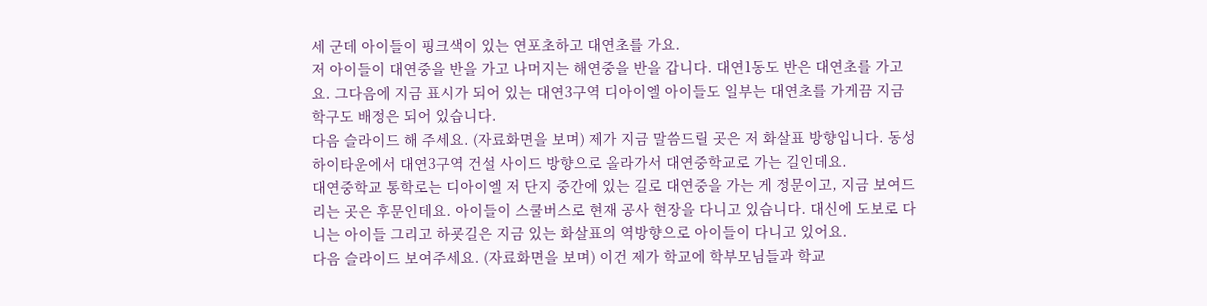세 군데 아이들이 핑크색이 있는 연포초하고 대연초를 가요.
저 아이들이 대연중을 반을 가고 나머지는 해연중을 반을 갑니다. 대연1동도 반은 대연초를 가고요. 그다음에 지금 표시가 되어 있는 대연3구역 디아이엘 아이들도 일부는 대연초를 가게끔 지금 학구도 배정은 되어 있습니다.
다음 슬라이드 해 주세요. (자료화면을 보며) 제가 지금 말씀드릴 곳은 저 화살표 방향입니다. 동성하이타운에서 대연3구역 건설 사이드 방향으로 올라가서 대연중학교로 가는 길인데요.
대연중학교 통학로는 디아이엘 저 단지 중간에 있는 길로 대연중을 가는 게 정문이고, 지금 보여드리는 곳은 후문인데요. 아이들이 스쿨버스로 현재 공사 현장을 다니고 있습니다. 대신에 도보로 다니는 아이들 그리고 하굣길은 지금 있는 화살표의 역방향으로 아이들이 다니고 있어요.
다음 슬라이드 보여주세요. (자료화면을 보며) 이건 제가 학교에 학부모님들과 학교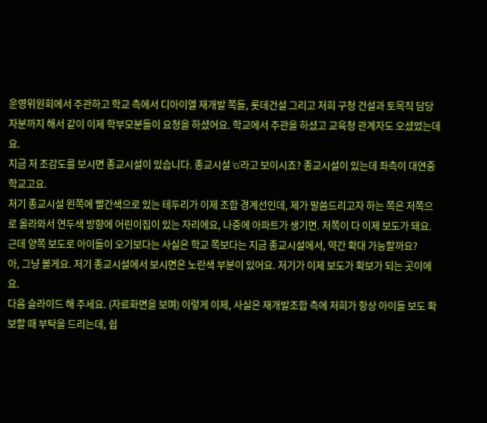운영위원회에서 주관하고 학교 측에서 디아이엘 재개발 쪽들, 롯데건설 그리고 저희 구청 건설과 토목직 담당자분까지 해서 같이 이제 학부모분들이 요청을 하셨어요. 학교에서 주관을 하셨고 교육청 관계자도 오셨었는데요.
지금 저 조감도를 보시면 종교시설이 있습니다. 종교시설 ‘G’라고 보이시죠? 종교시설이 있는데 좌측이 대연중학교고요.
저기 종교시설 왼쪽에 빨간색으로 있는 테두리가 이제 조합 경계선인데, 제가 말씀드리고자 하는 쪽은 저쪽으로 올라와서 연두색 방향에 어린이집이 있는 자리에요, 나중에 아파트가 생기면. 저쪽이 다 이제 보도가 돼요. 근데 양쪽 보도로 아이들이 오기보다는 사실은 학교 쪽보다는 지금 종교시설에서, 약간 확대 가능할까요?
아, 그냥 볼게요. 저기 종교시설에서 보시면은 노란색 부분이 있어요. 저기가 이제 보도가 확보가 되는 곳이에요.
다음 슬라이드 해 주세요. (자료화면을 보며) 이렇게 이제, 사실은 재개발조합 측에 저희가 항상 아이들 보도 확보할 때 부탁을 드리는데, 쉽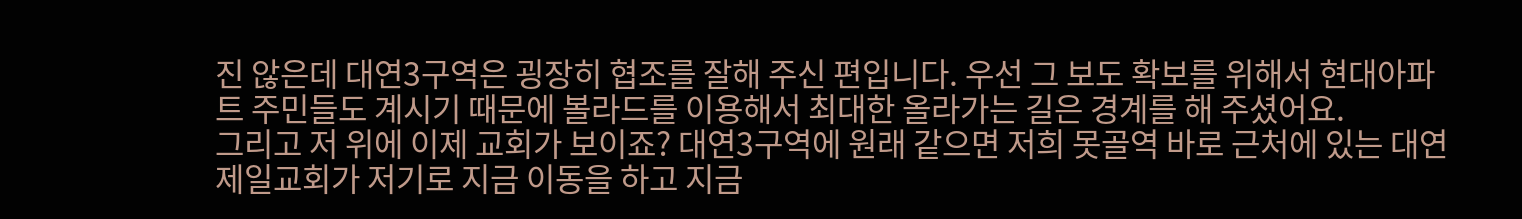진 않은데 대연3구역은 굉장히 협조를 잘해 주신 편입니다. 우선 그 보도 확보를 위해서 현대아파트 주민들도 계시기 때문에 볼라드를 이용해서 최대한 올라가는 길은 경계를 해 주셨어요.
그리고 저 위에 이제 교회가 보이죠? 대연3구역에 원래 같으면 저희 못골역 바로 근처에 있는 대연제일교회가 저기로 지금 이동을 하고 지금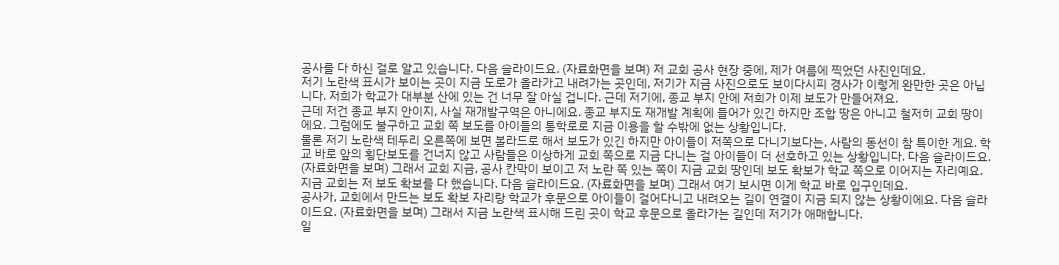공사를 다 하신 걸로 알고 있습니다. 다음 슬라이드요. (자료화면을 보며) 저 교회 공사 현장 중에, 제가 여름에 찍었던 사진인데요.
저기 노란색 표시가 보이는 곳이 지금 도로가 올라가고 내려가는 곳인데, 저기가 지금 사진으로도 보이다시피 경사가 이렇게 완만한 곳은 아닙니다. 저희가 학교가 대부분 산에 있는 건 너무 잘 아실 겁니다. 근데 저기에, 종교 부지 안에 저희가 이제 보도가 만들어져요.
근데 저건 종교 부지 안이지, 사실 재개발구역은 아니에요. 종교 부지도 재개발 계획에 들어가 있긴 하지만 조합 땅은 아니고 철저히 교회 땅이에요. 그럼에도 불구하고 교회 쪽 보도를 아이들의 통학로로 지금 이용을 할 수밖에 없는 상황입니다.
물론 저기 노란색 테두리 오른쪽에 보면 볼라드로 해서 보도가 있긴 하지만 아이들이 저쪽으로 다니기보다는, 사람의 동선이 참 특이한 게요. 학교 바로 앞의 횡단보도를 건너지 않고 사람들은 이상하게 교회 쪽으로 지금 다니는 걸 아이들이 더 선호하고 있는 상황입니다. 다음 슬라이드요. (자료화면을 보며) 그래서 교회 지금, 공사 칸막이 보이고 저 노란 쪽 있는 쪽이 지금 교회 땅인데 보도 확보가 학교 쪽으로 이어지는 자리예요.
지금 교회는 저 보도 확보를 다 했습니다. 다음 슬라이드요. (자료화면을 보며) 그래서 여기 보시면 이게 학교 바로 입구인데요.
공사가, 교회에서 만드는 보도 확보 자리랑 학교가 후문으로 아이들이 걸어다니고 내려오는 길이 연결이 지금 되지 않는 상황이에요. 다음 슬라이드요. (자료화면을 보며) 그래서 지금 노란색 표시해 드린 곳이 학교 후문으로 올라가는 길인데 저기가 애매합니다.
일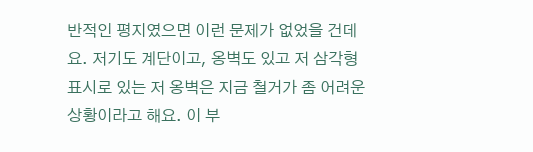반적인 평지였으면 이런 문제가 없었을 건데요. 저기도 계단이고, 옹벽도 있고 저 삼각형 표시로 있는 저 옹벽은 지금 철거가 좀 어려운 상황이라고 해요. 이 부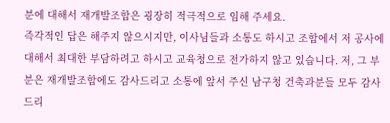분에 대해서 재개발조합은 굉장히 적극적으로 임해 주세요.
즉각적인 답은 해주지 않으시지만, 이사님들과 소통도 하시고 조합에서 저 공사에 대해서 최대한 부담하려고 하시고 교육청으로 전가하지 않고 있습니다. 저, 그 부분은 재개발조합에도 감사드리고 소통에 앞서 주신 남구청 건축과분들 모두 감사드리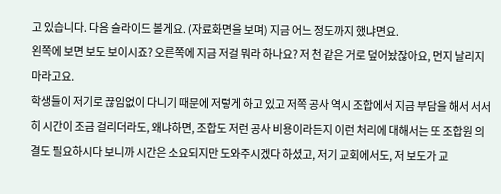고 있습니다. 다음 슬라이드 볼게요. (자료화면을 보며) 지금 어느 정도까지 했냐면요.
왼쪽에 보면 보도 보이시죠? 오른쪽에 지금 저걸 뭐라 하나요? 저 천 같은 거로 덮어놨잖아요, 먼지 날리지 마라고요.
학생들이 저기로 끊임없이 다니기 때문에 저렇게 하고 있고 저쪽 공사 역시 조합에서 지금 부담을 해서 서서히 시간이 조금 걸리더라도, 왜냐하면, 조합도 저런 공사 비용이라든지 이런 처리에 대해서는 또 조합원 의결도 필요하시다 보니까 시간은 소요되지만 도와주시겠다 하셨고, 저기 교회에서도, 저 보도가 교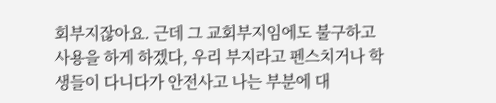회부지잖아요. 근데 그 교회부지임에도 불구하고 사용을 하게 하겠다, 우리 부지라고 펜스치거나 학생들이 다니다가 안전사고 나는 부분에 대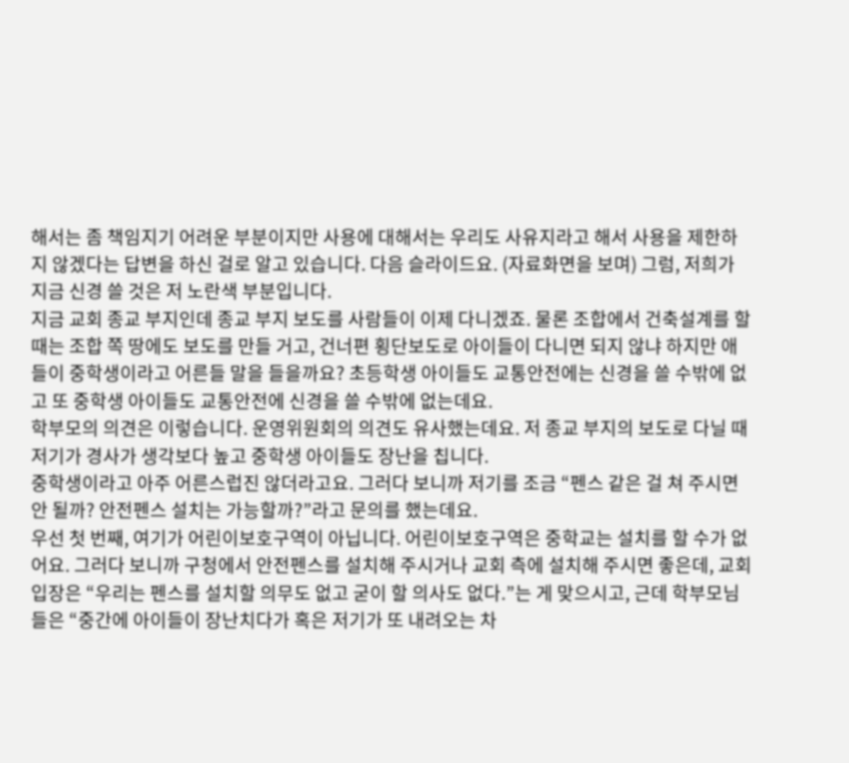해서는 좀 책임지기 어려운 부분이지만 사용에 대해서는 우리도 사유지라고 해서 사용을 제한하지 않겠다는 답변을 하신 걸로 알고 있습니다. 다음 슬라이드요. (자료화면을 보며) 그럼, 저희가 지금 신경 쓸 것은 저 노란색 부분입니다.
지금 교회 종교 부지인데 종교 부지 보도를 사람들이 이제 다니겠죠. 물론 조합에서 건축설계를 할 때는 조합 쪽 땅에도 보도를 만들 거고, 건너편 횡단보도로 아이들이 다니면 되지 않냐 하지만 애들이 중학생이라고 어른들 말을 들을까요? 초등학생 아이들도 교통안전에는 신경을 쓸 수밖에 없고 또 중학생 아이들도 교통안전에 신경을 쓸 수밖에 없는데요.
학부모의 의견은 이렇습니다. 운영위원회의 의견도 유사했는데요. 저 종교 부지의 보도로 다닐 때 저기가 경사가 생각보다 높고 중학생 아이들도 장난을 칩니다.
중학생이라고 아주 어른스럽진 않더라고요. 그러다 보니까 저기를 조금 “펜스 같은 걸 쳐 주시면 안 될까? 안전펜스 설치는 가능할까?”라고 문의를 했는데요.
우선 첫 번째, 여기가 어린이보호구역이 아닙니다. 어린이보호구역은 중학교는 설치를 할 수가 없어요. 그러다 보니까 구청에서 안전펜스를 설치해 주시거나 교회 측에 설치해 주시면 좋은데, 교회 입장은 “우리는 펜스를 설치할 의무도 없고 굳이 할 의사도 없다.”는 게 맞으시고, 근데 학부모님들은 “중간에 아이들이 장난치다가 혹은 저기가 또 내려오는 차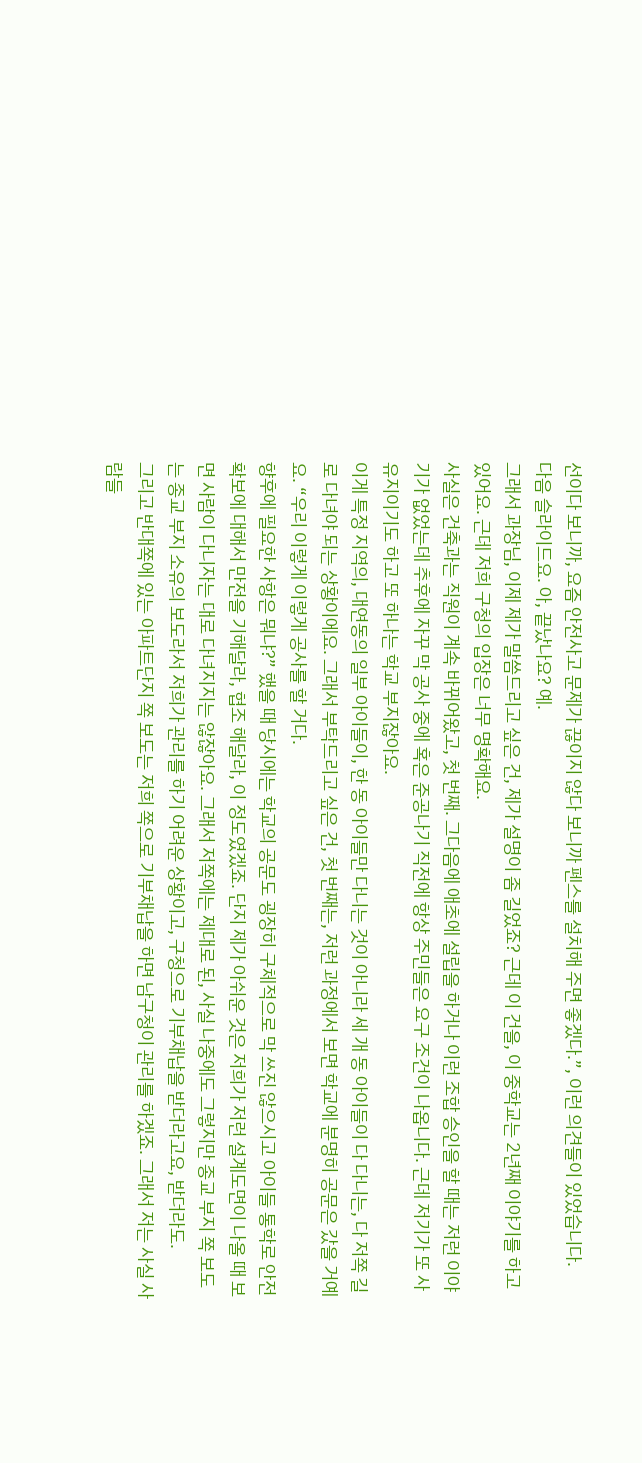선이다 보니까, 요즘 안전사고 문제가 끊이지 않다 보니까 펜스를 설치해 주면 좋겠다.”, 이런 의견들이 있었습니다.
다음 슬라이드요. 아, 끝났나요? 예.
그래서 과장님, 이제 제가 말씀드리고 싶은 건, 제가 설명이 좀 길었죠? 근데 이 건을, 이 중학교는 2년째 이야기를 하고 있어요. 근데 저희 구청의 입장은 너무 명확해요.
사실은 건축과는 직원이 계속 바뀌어왔고, 첫 번째. 그다음에 애초에 설립을 하거나 이런 조합 승인을 할 때는 저런 이야기가 없었는데 추후에 자꾸 막 공사 중에 혹은 준공나기 직전에 항상 주민들은 요구 조건이 나옵니다. 근데 저기가 또 사유지이기도 하고 또 하나는 학교 부지잖아요.
이게 특정 지역의, 대연동의 일부 아이들이, 한 동 아이들만 다니는 것이 아니라 세 개 동 아이들이 다 다니는, 다 저쪽 길로 다녀야 되는 상황이에요. 그래서 부탁드리고 싶은 건, 첫 번째는, 저런 과정에서 보면 학교에 분명히 공문은 갔을 거예요. “우리 이렇게 이렇게 공사를 할 거다.
향후에 필요한 사항은 뭐냐?” 했을 때 당시에는 학교의 공문도 굉장히 구체적으로 막 쓰진 않으시고 아이들 통학로 안전 확보에 대해서 만전을 기해달라, 협조 해달라, 이 정도였겠죠. 단지 제가 아쉬운 것은 저희가 저런 설계도면이 나올 때 보면 사람이 다니자는 대로 다녀지지는 않잖아요. 그래서 저쪽에는 제대로 된, 사실 나중에도 그렇지만 종교 부지 쪽 보도는 종교 부지 소유의 보도라서 저희가 관리를 하기 어려운 상황이고, 구청으로 기부채납을 받더라고요, 받더라도.
그리고 반대쪽에 있는 아파트단지 쪽 보도는 저희 쪽으로 기부채납을 하면 남구청이 관리를 하겠죠. 그래서 저는 사실 사람들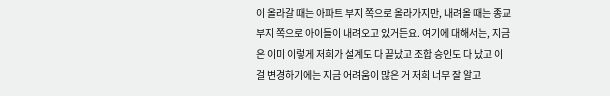이 올라갈 때는 아파트 부지 쪽으로 올라가지만, 내려올 때는 종교 부지 쪽으로 아이들이 내려오고 있거든요. 여기에 대해서는, 지금은 이미 이렇게 저희가 설계도 다 끝났고 조합 승인도 다 났고 이걸 변경하기에는 지금 어려움이 많은 거 저희 너무 잘 알고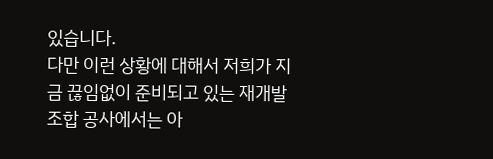있습니다.
다만 이런 상황에 대해서 저희가 지금 끊임없이 준비되고 있는 재개발조합 공사에서는 아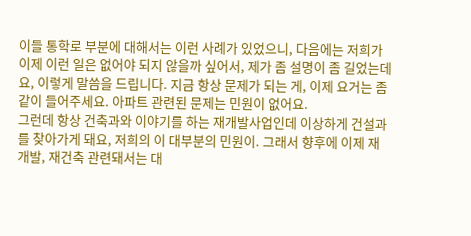이들 통학로 부분에 대해서는 이런 사례가 있었으니, 다음에는 저희가 이제 이런 일은 없어야 되지 않을까 싶어서, 제가 좀 설명이 좀 길었는데요, 이렇게 말씀을 드립니다. 지금 항상 문제가 되는 게, 이제 요거는 좀 같이 들어주세요. 아파트 관련된 문제는 민원이 없어요.
그런데 항상 건축과와 이야기를 하는 재개발사업인데 이상하게 건설과를 찾아가게 돼요, 저희의 이 대부분의 민원이. 그래서 향후에 이제 재개발, 재건축 관련돼서는 대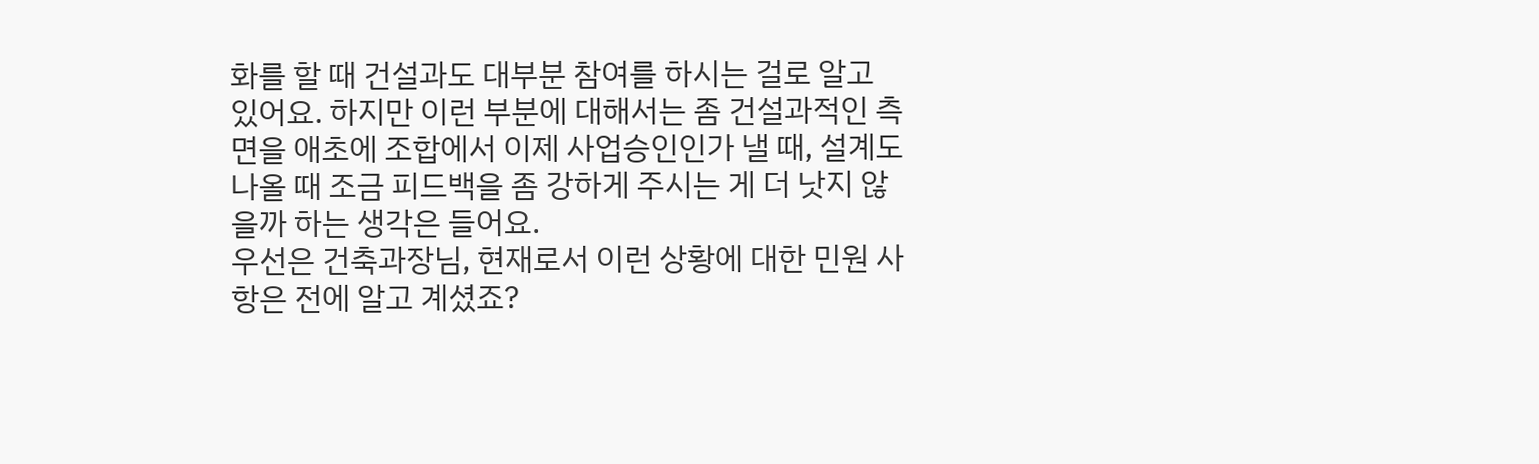화를 할 때 건설과도 대부분 참여를 하시는 걸로 알고 있어요. 하지만 이런 부분에 대해서는 좀 건설과적인 측면을 애초에 조합에서 이제 사업승인인가 낼 때, 설계도 나올 때 조금 피드백을 좀 강하게 주시는 게 더 낫지 않을까 하는 생각은 들어요.
우선은 건축과장님, 현재로서 이런 상황에 대한 민원 사항은 전에 알고 계셨죠?